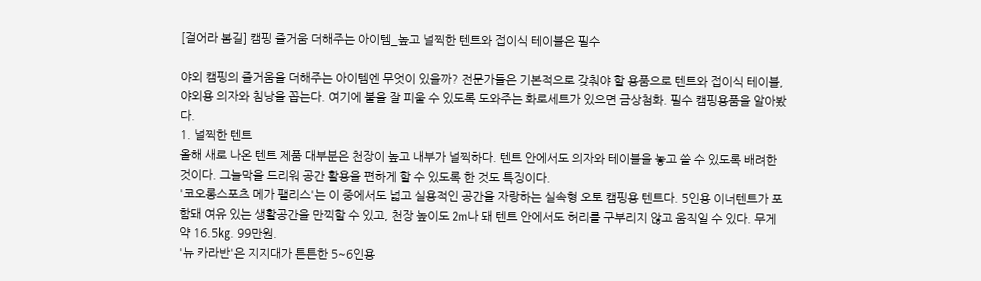[걸어라 봄길] 캠핑 즐거움 더해주는 아이템_높고 널찍한 텐트와 접이식 테이블은 필수

야외 캠핑의 즐거움을 더해주는 아이템엔 무엇이 있을까? 전문가들은 기본적으로 갖춰야 할 용품으로 텐트와 접이식 테이블, 야외용 의자와 침낭을 꼽는다. 여기에 불을 잘 피울 수 있도록 도와주는 화로세트가 있으면 금상첨화. 필수 캠핑용품을 알아봤다.
1. 널찍한 텐트
올해 새로 나온 텐트 제품 대부분은 천장이 높고 내부가 널찍하다. 텐트 안에서도 의자와 테이블을 놓고 쓸 수 있도록 배려한 것이다. 그늘막을 드리워 공간 활용을 편하게 할 수 있도록 한 것도 특징이다.
'코오롱스포츠 메가 팰리스'는 이 중에서도 넓고 실용적인 공간을 자랑하는 실속형 오토 캠핑용 텐트다. 5인용 이너텐트가 포함돼 여유 있는 생활공간을 만끽할 수 있고, 천장 높이도 2m나 돼 텐트 안에서도 허리를 구부리지 않고 움직일 수 있다. 무게 약 16.5㎏. 99만원.
'뉴 카라반'은 지지대가 튼튼한 5~6인용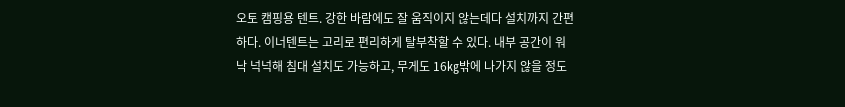오토 캠핑용 텐트. 강한 바람에도 잘 움직이지 않는데다 설치까지 간편하다. 이너텐트는 고리로 편리하게 탈부착할 수 있다. 내부 공간이 워낙 넉넉해 침대 설치도 가능하고, 무게도 16㎏밖에 나가지 않을 정도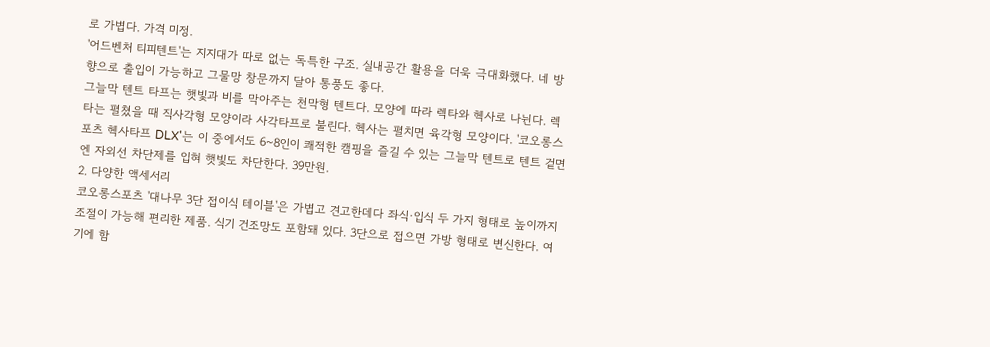로 가볍다. 가격 미정.
'어드벤처 티피텐트'는 지지대가 따로 없는 독특한 구조. 실내공간 활용을 더욱 극대화했다. 네 방향으로 출입이 가능하고 그물망 창문까지 달아 통풍도 좋다.
그늘막 텐트 타프는 햇빛과 비를 막아주는 천막형 텐트다. 모양에 따라 렉타와 헥사로 나뉜다. 렉타는 펼쳤을 때 직사각형 모양이라 사각타프로 불린다. 헥사는 펼치면 육각형 모양이다. '코오롱스포츠 헥사타프 DLX'는 이 중에서도 6~8인이 쾌적한 캠핑을 즐길 수 있는 그늘막 텐트로 텐트 겉면엔 자외선 차단제를 입혀 햇빛도 차단한다. 39만원.
2. 다양한 액세서리
코오롱스포츠 '대나무 3단 접이식 테이블'은 가볍고 견고한데다 좌식·입식 두 가지 형태로 높이까지 조절이 가능해 편리한 제품. 식기 건조망도 포함돼 있다. 3단으로 접으면 가방 형태로 변신한다. 여기에 함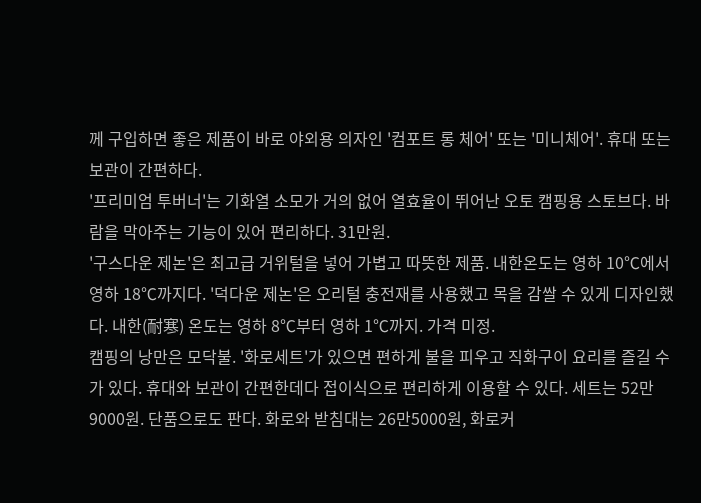께 구입하면 좋은 제품이 바로 야외용 의자인 '컴포트 롱 체어' 또는 '미니체어'. 휴대 또는 보관이 간편하다.
'프리미엄 투버너'는 기화열 소모가 거의 없어 열효율이 뛰어난 오토 캠핑용 스토브다. 바람을 막아주는 기능이 있어 편리하다. 31만원.
'구스다운 제논'은 최고급 거위털을 넣어 가볍고 따뜻한 제품. 내한온도는 영하 10℃에서 영하 18℃까지다. '덕다운 제논'은 오리털 충전재를 사용했고 목을 감쌀 수 있게 디자인했다. 내한(耐寒) 온도는 영하 8℃부터 영하 1℃까지. 가격 미정.
캠핑의 낭만은 모닥불. '화로세트'가 있으면 편하게 불을 피우고 직화구이 요리를 즐길 수가 있다. 휴대와 보관이 간편한데다 접이식으로 편리하게 이용할 수 있다. 세트는 52만9000원. 단품으로도 판다. 화로와 받침대는 26만5000원, 화로커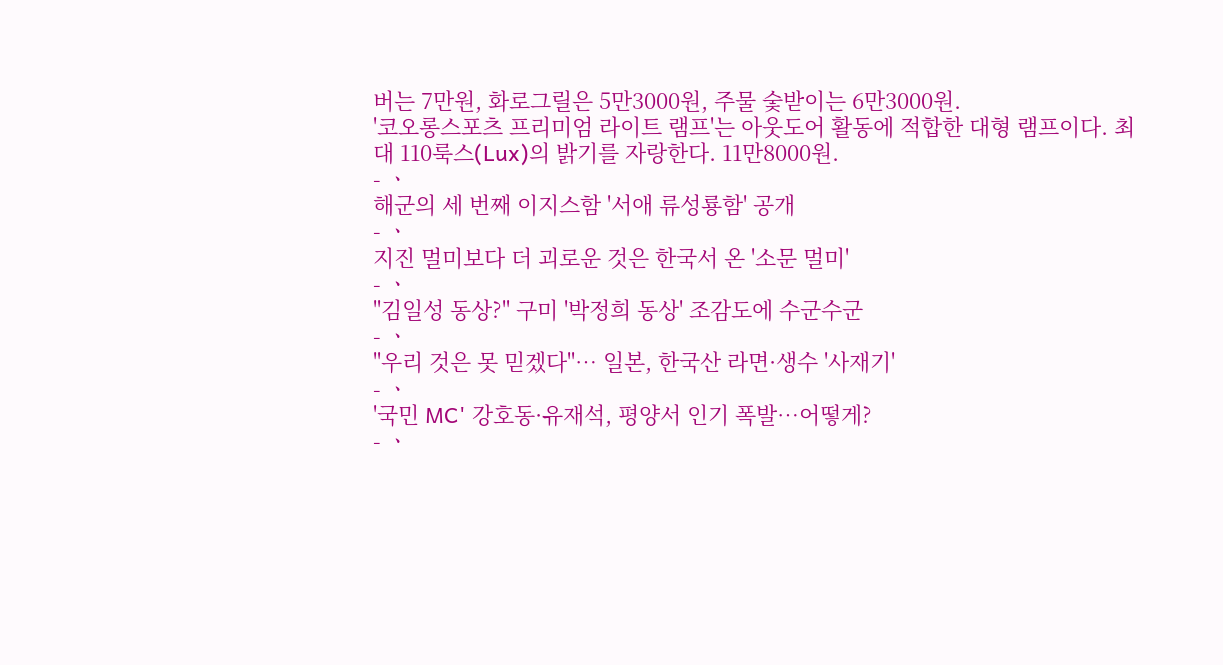버는 7만원, 화로그릴은 5만3000원, 주물 숯받이는 6만3000원.
'코오롱스포츠 프리미엄 라이트 램프'는 아웃도어 활동에 적합한 대형 램프이다. 최대 110룩스(Lux)의 밝기를 자랑한다. 11만8000원.
- ㆍ
해군의 세 번째 이지스함 '서애 류성룡함' 공개
- ㆍ
지진 멀미보다 더 괴로운 것은 한국서 온 '소문 멀미'
- ㆍ
"김일성 동상?" 구미 '박정희 동상' 조감도에 수군수군
- ㆍ
"우리 것은 못 믿겠다"… 일본, 한국산 라면·생수 '사재기'
- ㆍ
'국민 MC' 강호동·유재석, 평양서 인기 폭발…어떻게?
- ㆍ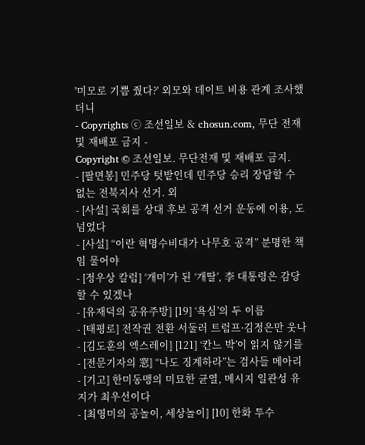'미모로 기쁨 줬다?' 외모와 데이트 비용 관계 조사했더니
- Copyrights ⓒ 조선일보 & chosun.com, 무단 전재 및 재배포 금지 -
Copyright © 조선일보. 무단전재 및 재배포 금지.
- [팔면봉] 민주당 텃밭인데 민주당 승리 장담할 수 없는 전북지사 선거. 외
- [사설] 국회를 상대 후보 공격 선거 운동에 이용, 도 넘었다
- [사설] “이란 혁명수비대가 나무호 공격” 분명한 책임 물어야
- [정우상 칼럼] ‘개미’가 된 ‘개딸’, 李 대통령은 감당할 수 있겠나
- [유재덕의 공유주방] [19] ‘욕심’의 두 이름
- [태평로] 전작권 전환 서둘러 트럼프·김정은만 웃나
- [김도훈의 엑스레이] [121] ‘칸느 박’이 읽지 않기를
- [전문기자의 窓] “나도 징계하라”는 검사들 메아리
- [기고] 한미동맹의 미묘한 균열, 메시지 일관성 유지가 최우선이다
- [최영미의 공놀이, 세상놀이] [10] 한화 투수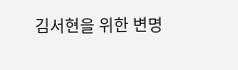김서현을 위한 변명